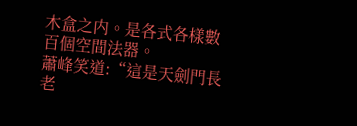木盒之内。是各式各樣數百個空間法器。
蕭峰笑道:“這是天劍門長老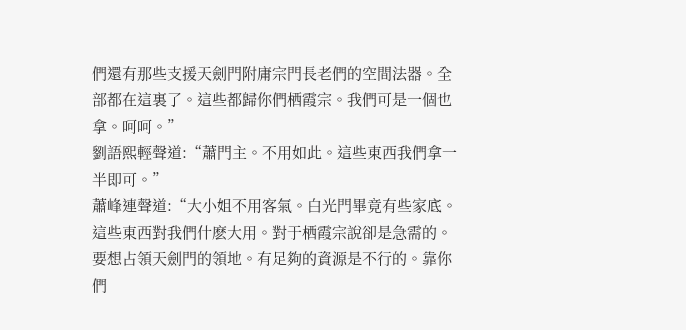們還有那些支援天劍門附庸宗門長老們的空間法器。全部都在這裏了。這些都歸你們栖霞宗。我們可是一個也拿。呵呵。”
劉語熙輕聲道:“蕭門主。不用如此。這些東西我們拿一半即可。”
蕭峰連聲道:“大小姐不用客氣。白光門畢竟有些家底。這些東西對我們什麽大用。對于栖霞宗說卻是急需的。要想占領天劍門的領地。有足夠的資源是不行的。靠你們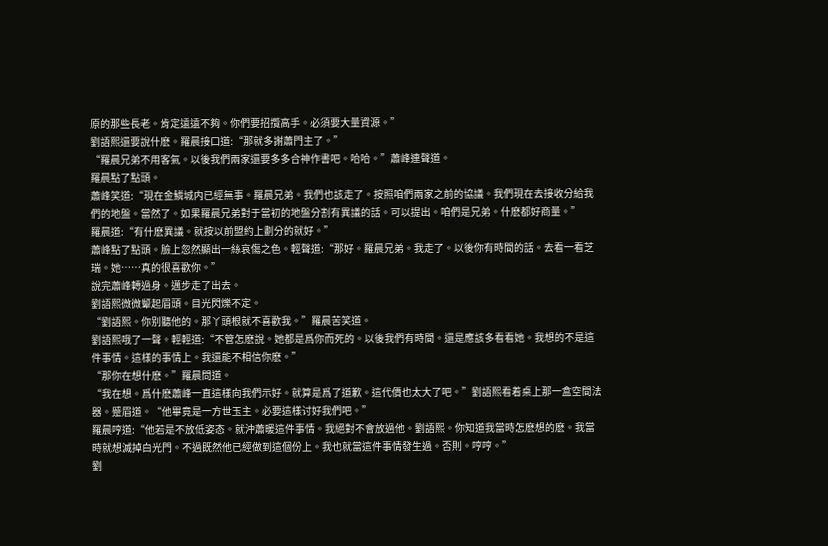原的那些長老。肯定遠遠不夠。你們要招攬高手。必須要大量資源。”
劉語熙還要說什麽。羅晨接口道:“那就多謝蕭門主了。”
“羅晨兄弟不用客氣。以後我們兩家還要多多合神作書吧。哈哈。”蕭峰連聲道。
羅晨點了點頭。
蕭峰笑道:“現在金鱗城内已經無事。羅晨兄弟。我們也該走了。按照咱們兩家之前的協議。我們現在去接收分給我們的地盤。當然了。如果羅晨兄弟對于當初的地盤分割有異議的話。可以提出。咱們是兄弟。什麽都好商量。”
羅晨道:“有什麽異議。就按以前盟約上劃分的就好。”
蕭峰點了點頭。臉上忽然顯出一絲哀傷之色。輕聲道:“那好。羅晨兄弟。我走了。以後你有時間的話。去看一看芝瑞。她……真的很喜歡你。”
說完蕭峰轉過身。邁步走了出去。
劉語熙微微颦起眉頭。目光閃爍不定。
“劉語熙。你别聽他的。那丫頭根就不喜歡我。”羅晨苦笑道。
劉語熙哦了一聲。輕輕道:“不管怎麽說。她都是爲你而死的。以後我們有時間。還是應該多看看她。我想的不是這件事情。這樣的事情上。我還能不相信你麽。”
“那你在想什麽。”羅晨問道。
“我在想。爲什麽蕭峰一直這樣向我們示好。就算是爲了道歉。這代價也太大了吧。”劉語熙看着桌上那一盒空間法器。蹙眉道。“他畢竟是一方世玉主。必要這樣讨好我們吧。”
羅晨哼道:“他若是不放低姿态。就沖蕭暖這件事情。我絕對不會放過他。劉語熙。你知道我當時怎麽想的麽。我當時就想滅掉白光門。不過既然他已經做到這個份上。我也就當這件事情發生過。否則。哼哼。”
劉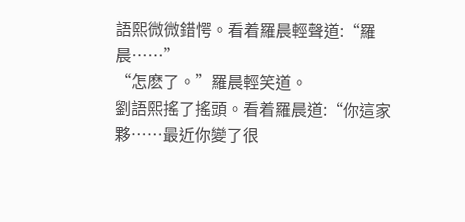語熙微微錯愕。看着羅晨輕聲道:“羅晨……”
“怎麽了。”羅晨輕笑道。
劉語熙搖了搖頭。看着羅晨道:“你這家夥……最近你變了很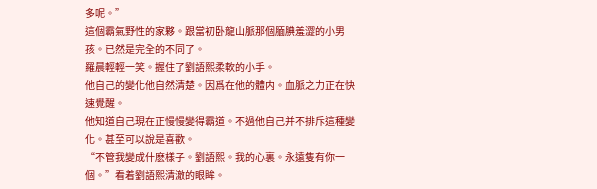多呢。”
這個霸氣野性的家夥。跟當初卧龍山脈那個腼腆羞澀的小男孩。已然是完全的不同了。
羅晨輕輕一笑。握住了劉語熙柔軟的小手。
他自己的變化他自然清楚。因爲在他的體内。血脈之力正在快速覺醒。
他知道自己現在正慢慢變得霸道。不過他自己并不排斥這種變化。甚至可以說是喜歡。
“不管我變成什麽樣子。劉語熙。我的心裏。永遠隻有你一個。”看着劉語熙清澈的眼眸。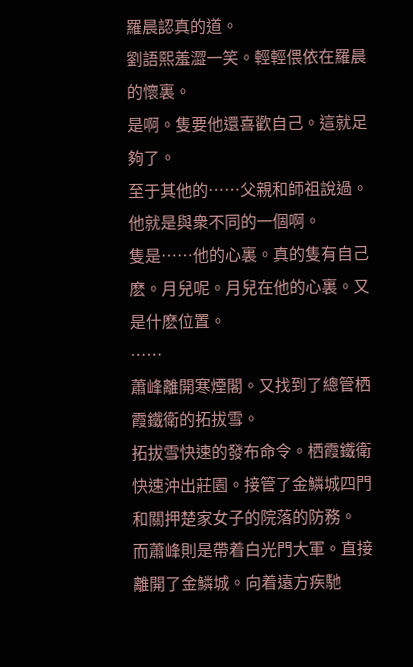羅晨認真的道。
劉語熙羞澀一笑。輕輕偎依在羅晨的懷裏。
是啊。隻要他還喜歡自己。這就足夠了。
至于其他的……父親和師祖說過。他就是與衆不同的一個啊。
隻是……他的心裏。真的隻有自己麽。月兒呢。月兒在他的心裏。又是什麽位置。
……
蕭峰離開寒煙閣。又找到了總管栖霞鐵衛的拓拔雪。
拓拔雪快速的發布命令。栖霞鐵衛快速沖出莊園。接管了金鱗城四門和關押楚家女子的院落的防務。
而蕭峰則是帶着白光門大軍。直接離開了金鱗城。向着遠方疾馳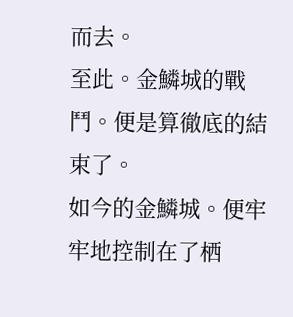而去。
至此。金鱗城的戰鬥。便是算徹底的結束了。
如今的金鱗城。便牢牢地控制在了栖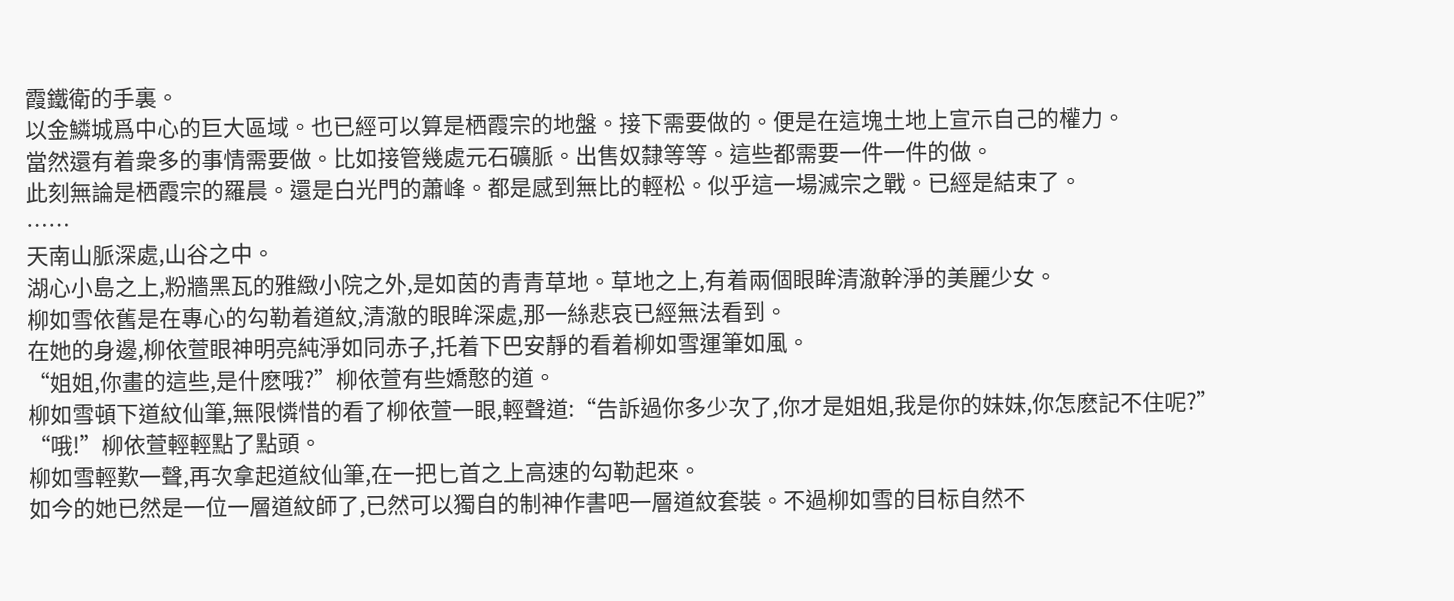霞鐵衛的手裏。
以金鱗城爲中心的巨大區域。也已經可以算是栖霞宗的地盤。接下需要做的。便是在這塊土地上宣示自己的權力。
當然還有着衆多的事情需要做。比如接管幾處元石礦脈。出售奴隸等等。這些都需要一件一件的做。
此刻無論是栖霞宗的羅晨。還是白光門的蕭峰。都是感到無比的輕松。似乎這一場滅宗之戰。已經是結束了。
……
天南山脈深處,山谷之中。
湖心小島之上,粉牆黑瓦的雅緻小院之外,是如茵的青青草地。草地之上,有着兩個眼眸清澈幹淨的美麗少女。
柳如雪依舊是在專心的勾勒着道紋,清澈的眼眸深處,那一絲悲哀已經無法看到。
在她的身邊,柳依萱眼神明亮純淨如同赤子,托着下巴安靜的看着柳如雪運筆如風。
“姐姐,你畫的這些,是什麽哦?”柳依萱有些嬌憨的道。
柳如雪頓下道紋仙筆,無限憐惜的看了柳依萱一眼,輕聲道:“告訴過你多少次了,你才是姐姐,我是你的妹妹,你怎麽記不住呢?”
“哦!”柳依萱輕輕點了點頭。
柳如雪輕歎一聲,再次拿起道紋仙筆,在一把匕首之上高速的勾勒起來。
如今的她已然是一位一層道紋師了,已然可以獨自的制神作書吧一層道紋套裝。不過柳如雪的目标自然不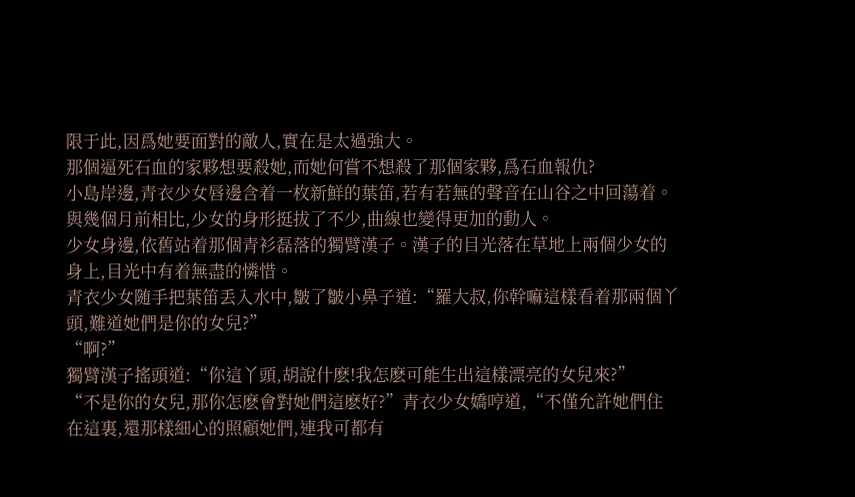限于此,因爲她要面對的敵人,實在是太過強大。
那個逼死石血的家夥想要殺她,而她何嘗不想殺了那個家夥,爲石血報仇?
小島岸邊,青衣少女唇邊含着一枚新鮮的葉笛,若有若無的聲音在山谷之中回蕩着。與幾個月前相比,少女的身形挺拔了不少,曲線也變得更加的動人。
少女身邊,依舊站着那個青衫磊落的獨臂漢子。漢子的目光落在草地上兩個少女的身上,目光中有着無盡的憐惜。
青衣少女随手把葉笛丢入水中,皺了皺小鼻子道:“羅大叔,你幹嘛這樣看着那兩個丫頭,難道她們是你的女兒?”
“啊?”
獨臂漢子搖頭道:“你這丫頭,胡說什麽!我怎麽可能生出這樣漂亮的女兒來?”
“不是你的女兒,那你怎麽會對她們這麽好?”青衣少女嬌哼道,“不僅允許她們住在這裏,還那樣細心的照顧她們,連我可都有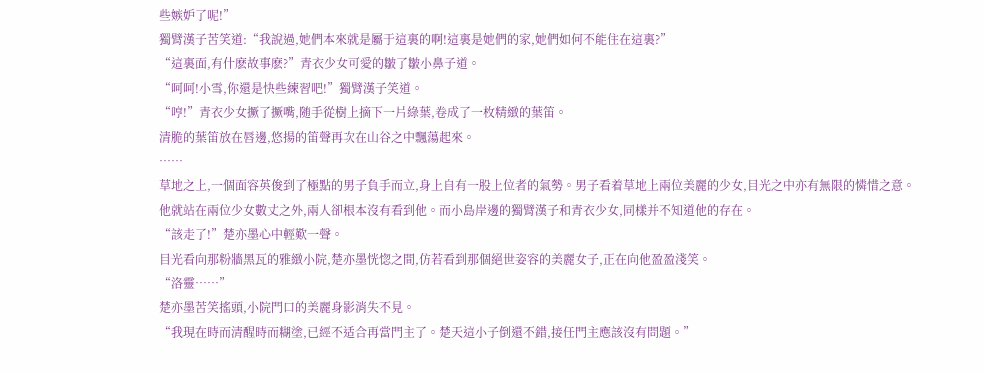些嫉妒了呢!”
獨臂漢子苦笑道:“我說過,她們本來就是屬于這裏的啊!這裏是她們的家,她們如何不能住在這裏?”
“這裏面,有什麽故事麽?”青衣少女可愛的皺了皺小鼻子道。
“呵呵!小雪,你還是快些練習吧!”獨臂漢子笑道。
“哼!”青衣少女撅了撅嘴,随手從樹上摘下一片綠葉,卷成了一枚精緻的葉笛。
清脆的葉笛放在唇邊,悠揚的笛聲再次在山谷之中飄蕩起來。
……
草地之上,一個面容英俊到了極點的男子負手而立,身上自有一股上位者的氣勢。男子看着草地上兩位美麗的少女,目光之中亦有無限的憐惜之意。
他就站在兩位少女數丈之外,兩人卻根本沒有看到他。而小島岸邊的獨臂漢子和青衣少女,同樣并不知道他的存在。
“該走了!”楚亦墨心中輕歎一聲。
目光看向那粉牆黑瓦的雅緻小院,楚亦墨恍惚之間,仿若看到那個絕世姿容的美麗女子,正在向他盈盈淺笑。
“洛靈……”
楚亦墨苦笑搖頭,小院門口的美麗身影消失不見。
“我現在時而清醒時而糊塗,已經不适合再當門主了。楚天這小子倒還不錯,接任門主應該沒有問題。”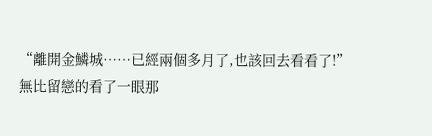“離開金鱗城……已經兩個多月了,也該回去看看了!”
無比留戀的看了一眼那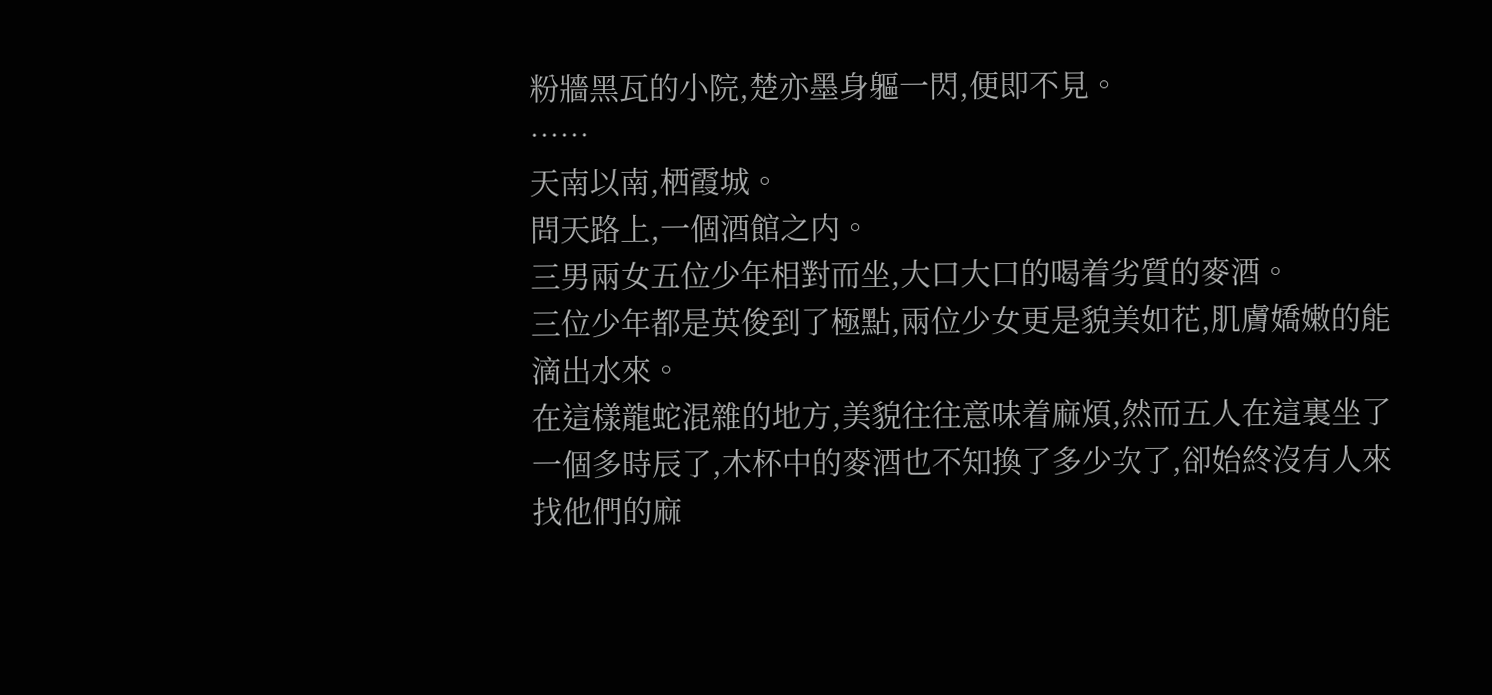粉牆黑瓦的小院,楚亦墨身軀一閃,便即不見。
……
天南以南,栖霞城。
問天路上,一個酒館之内。
三男兩女五位少年相對而坐,大口大口的喝着劣質的麥酒。
三位少年都是英俊到了極點,兩位少女更是貌美如花,肌膚嬌嫩的能滴出水來。
在這樣龍蛇混雜的地方,美貌往往意味着麻煩,然而五人在這裏坐了一個多時辰了,木杯中的麥酒也不知換了多少次了,卻始終沒有人來找他們的麻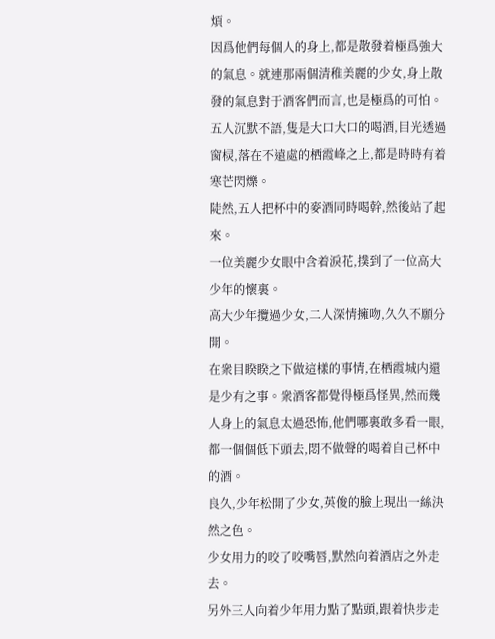煩。
因爲他們每個人的身上,都是散發着極爲強大的氣息。就連那兩個清稚美麗的少女,身上散發的氣息對于酒客們而言,也是極爲的可怕。
五人沉默不語,隻是大口大口的喝酒,目光透過窗棂,落在不遠處的栖霞峰之上,都是時時有着寒芒閃爍。
陡然,五人把杯中的麥酒同時喝幹,然後站了起來。
一位美麗少女眼中含着淚花,撲到了一位高大少年的懷裏。
高大少年攬過少女,二人深情擁吻,久久不願分開。
在衆目睽睽之下做這樣的事情,在栖霞城内還是少有之事。衆酒客都覺得極爲怪異,然而幾人身上的氣息太過恐怖,他們哪裏敢多看一眼,都一個個低下頭去,悶不做聲的喝着自己杯中的酒。
良久,少年松開了少女,英俊的臉上現出一絲決然之色。
少女用力的咬了咬嘴唇,默然向着酒店之外走去。
另外三人向着少年用力點了點頭,跟着快步走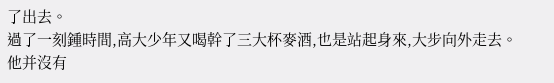了出去。
過了一刻鍾時間,高大少年又喝幹了三大杯麥酒,也是站起身來,大步向外走去。
他并沒有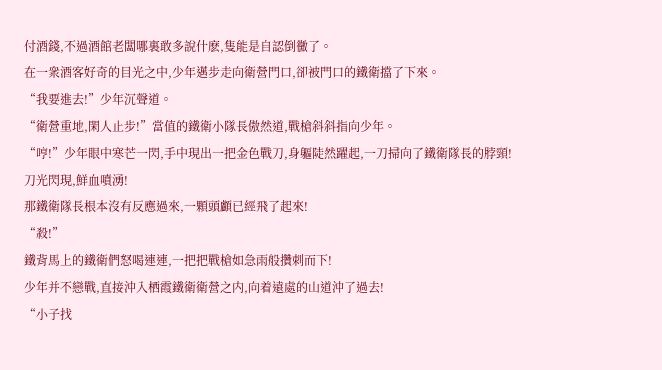付酒錢,不過酒館老闆哪裏敢多說什麽,隻能是自認倒黴了。
在一衆酒客好奇的目光之中,少年邁步走向衛營門口,卻被門口的鐵衛擋了下來。
“我要進去!”少年沉聲道。
“衛營重地,閑人止步!”當值的鐵衛小隊長傲然道,戰槍斜斜指向少年。
“哼!”少年眼中寒芒一閃,手中現出一把金色戰刀,身軀陡然躍起,一刀掃向了鐵衛隊長的脖頸!
刀光閃現,鮮血噴湧!
那鐵衛隊長根本沒有反應過來,一顆頭顱已經飛了起來!
“殺!”
鐵背馬上的鐵衛們怒喝連連,一把把戰槍如急雨般攢刺而下!
少年并不戀戰,直接沖入栖霞鐵衛衛營之内,向着遠處的山道沖了過去!
“小子找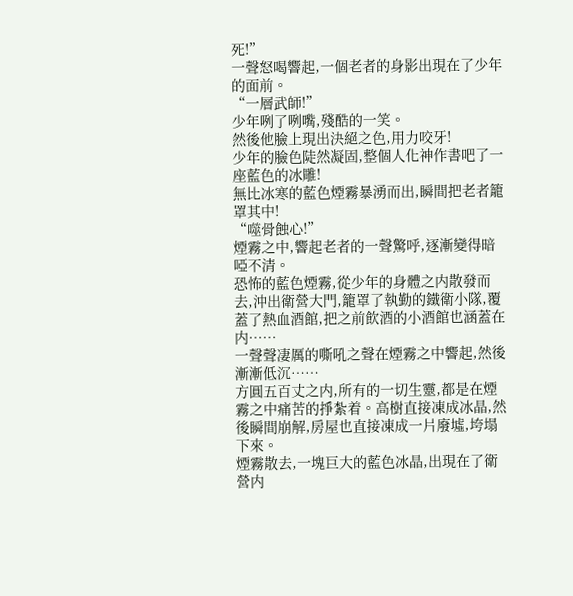死!”
一聲怒喝響起,一個老者的身影出現在了少年的面前。
“一層武師!”
少年咧了咧嘴,殘酷的一笑。
然後他臉上現出決絕之色,用力咬牙!
少年的臉色陡然凝固,整個人化神作書吧了一座藍色的冰雕!
無比冰寒的藍色煙霧暴湧而出,瞬間把老者籠罩其中!
“噬骨蝕心!”
煙霧之中,響起老者的一聲驚呼,逐漸變得暗啞不清。
恐怖的藍色煙霧,從少年的身體之内散發而去,沖出衛營大門,籠罩了執勤的鐵衛小隊,覆蓋了熱血酒館,把之前飲酒的小酒館也涵蓋在内……
一聲聲凄厲的嘶吼之聲在煙霧之中響起,然後漸漸低沉……
方圓五百丈之内,所有的一切生靈,都是在煙霧之中痛苦的掙紮着。高樹直接凍成冰晶,然後瞬間崩解,房屋也直接凍成一片廢墟,垮塌下來。
煙霧散去,一塊巨大的藍色冰晶,出現在了衛營内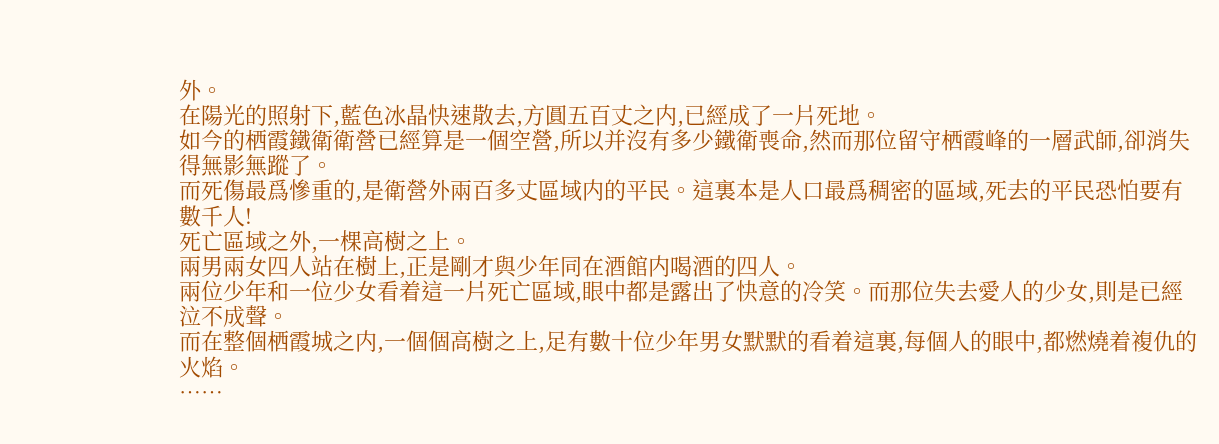外。
在陽光的照射下,藍色冰晶快速散去,方圓五百丈之内,已經成了一片死地。
如今的栖霞鐵衛衛營已經算是一個空營,所以并沒有多少鐵衛喪命,然而那位留守栖霞峰的一層武師,卻消失得無影無蹤了。
而死傷最爲慘重的,是衛營外兩百多丈區域内的平民。這裏本是人口最爲稠密的區域,死去的平民恐怕要有數千人!
死亡區域之外,一棵高樹之上。
兩男兩女四人站在樹上,正是剛才與少年同在酒館内喝酒的四人。
兩位少年和一位少女看着這一片死亡區域,眼中都是露出了快意的冷笑。而那位失去愛人的少女,則是已經泣不成聲。
而在整個栖霞城之内,一個個高樹之上,足有數十位少年男女默默的看着這裏,每個人的眼中,都燃燒着複仇的火焰。
……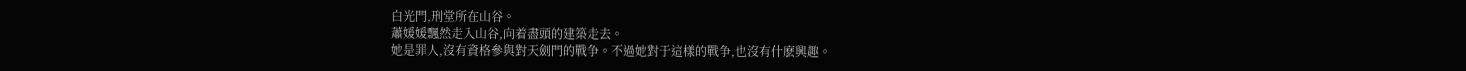白光門,刑堂所在山谷。
蕭媛媛飄然走入山谷,向着盡頭的建築走去。
她是罪人,沒有資格參與對天劍門的戰争。不過她對于這樣的戰争,也沒有什麽興趣。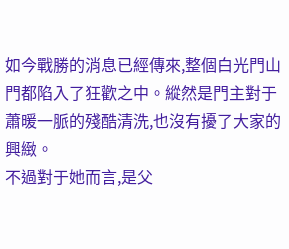如今戰勝的消息已經傳來,整個白光門山門都陷入了狂歡之中。縱然是門主對于蕭暖一脈的殘酷清洗,也沒有擾了大家的興緻。
不過對于她而言,是父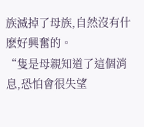族滅掉了母族,自然沒有什麽好興奮的。
“隻是母親知道了這個消息,恐怕會很失望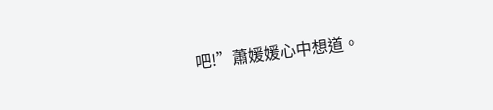吧!”蕭媛媛心中想道。